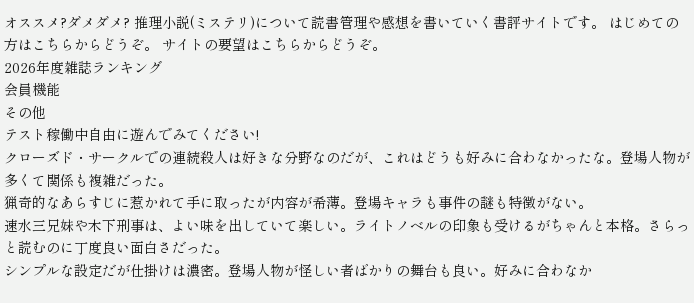オススメ?ダメダメ? 推理小説(ミステリ)について読書管理や感想を書いていく書評サイトです。 はじめての方はこちらからどうぞ。 サイトの要望はこちらからどうぞ。
2026年度雑誌ランキング
会員機能
その他
テスト稼働中自由に遊んでみてください!
クローズド・サークルでの連続殺人は好きな分野なのだが、これはどうも好みに合わなかったな。登場人物が多くて関係も複雑だった。
猟奇的なあらすじに惹かれて手に取ったが内容が希薄。登場キャラも事件の謎も特徴がない。
速水三兄妹や木下刑事は、よい味を出していて楽しい。ライトノベルの印象も受けるがちゃんと本格。さらっと読むのに丁度良い面白さだった。
シンプルな設定だが仕掛けは濃密。登場人物が怪しい者ばかりの舞台も良い。好みに合わなか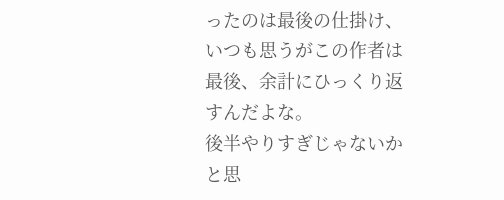ったのは最後の仕掛け、いつも思うがこの作者は最後、余計にひっくり返すんだよな。
後半やりすぎじゃないかと思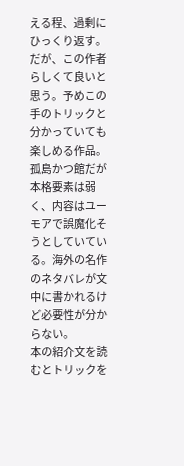える程、過剰にひっくり返す。だが、この作者らしくて良いと思う。予めこの手のトリックと分かっていても楽しめる作品。
孤島かつ館だが本格要素は弱く、内容はユーモアで誤魔化そうとしていている。海外の名作のネタバレが文中に書かれるけど必要性が分からない。
本の紹介文を読むとトリックを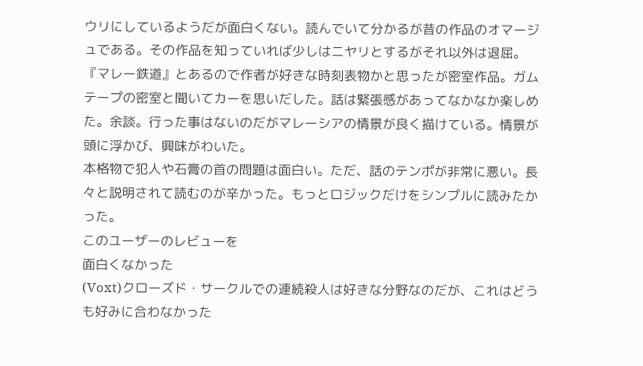ウリにしているようだが面白くない。読んでいて分かるが昔の作品のオマージュである。その作品を知っていれば少しはニヤリとするがそれ以外は退屈。
『マレー鉄道』とあるので作者が好きな時刻表物かと思ったが密室作品。ガムテープの密室と聞いてカーを思いだした。話は緊張感があってなかなか楽しめた。余談。行った事はないのだがマレーシアの情景が良く描けている。情景が頭に浮かび、興味がわいた。
本格物で犯人や石膏の首の問題は面白い。ただ、話のテンポが非常に悪い。長々と説明されて読むのが辛かった。もっとロジックだけをシンプルに読みたかった。
このユーザーのレビューを
面白くなかった
(Voxt)クローズド・サークルでの連続殺人は好きな分野なのだが、これはどうも好みに合わなかった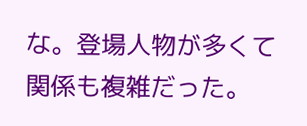な。登場人物が多くて関係も複雑だった。